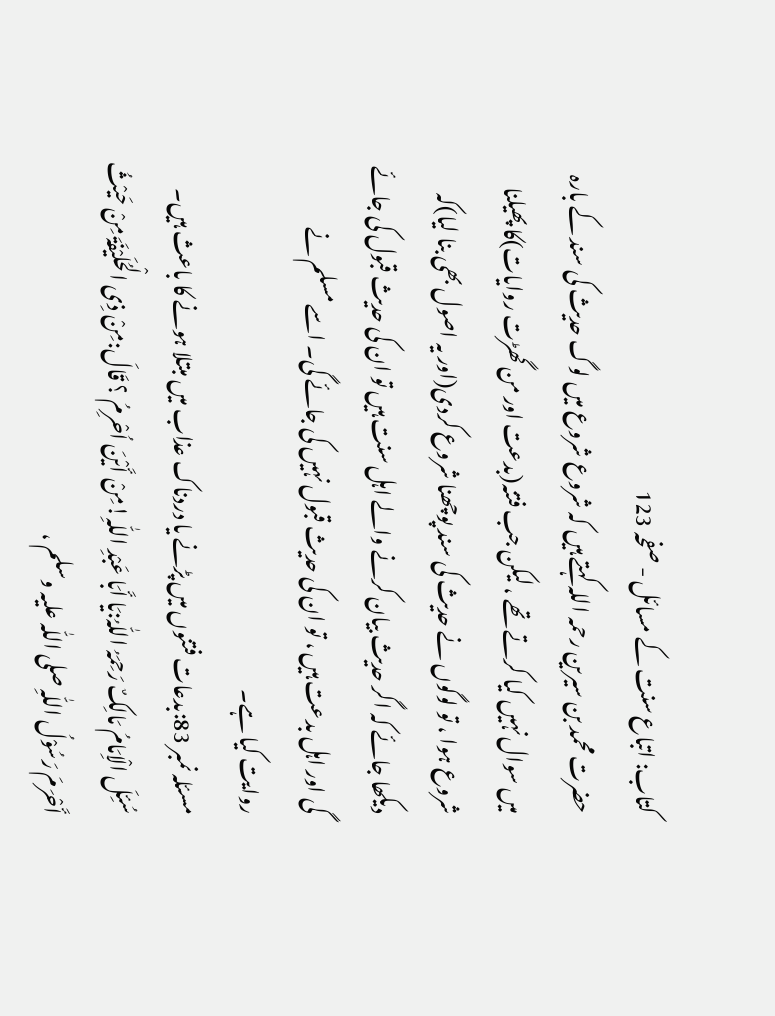کتاب: اتباع سنت کے مسائل - صفحہ 123
حضرت محمد بن سیرین رحمہ اللہ کہتے ہیں کہ شروع شروع میں لوگ حدیث کی سند کے بارہ میں سوال نہیں کیا کرتے تھے ، لیکن جب فتنہ(بدعت اور من گھڑت روایات)کا پھیلنا شروع ہوا ، تو لوگوں نے حدیث کی سند پوچھنا شروع کردی(اور یہ اصول بھی بنا لیا)کہ دیکھا جائے کہ اگر حدیث بیان کرنے والے اہل سنت ہیں تو ان کی حدیث قبول کی جائے گی اور اہل بدعت ہیں ، تو ان کی حدیث قبول نہیں کی جائے گی۔ اسے مسلم نے روایت کیا ہے۔
مسئلہ نمبر 83:بدعات فتنوں میں پڑنے یا دردناک عذاب میں مبتلا ہونے کا باعث ہیں۔
سُئِلَ الْاِمَامُ مَالِکٌ رَحِمَہُ اللّٰہُ:یَا أَبَا عَبْدِ اللّٰہِ!مِنْ أَیْنَ اُحْرِمُ ؟ قَالَ:مِنْ ذِی الْحُلَیْفَۃَ مِنْ حَیْثُ أَحْرَمَ رَسُوْلُ اللّٰہِ صلی اللّٰہ علیہ وسلم ،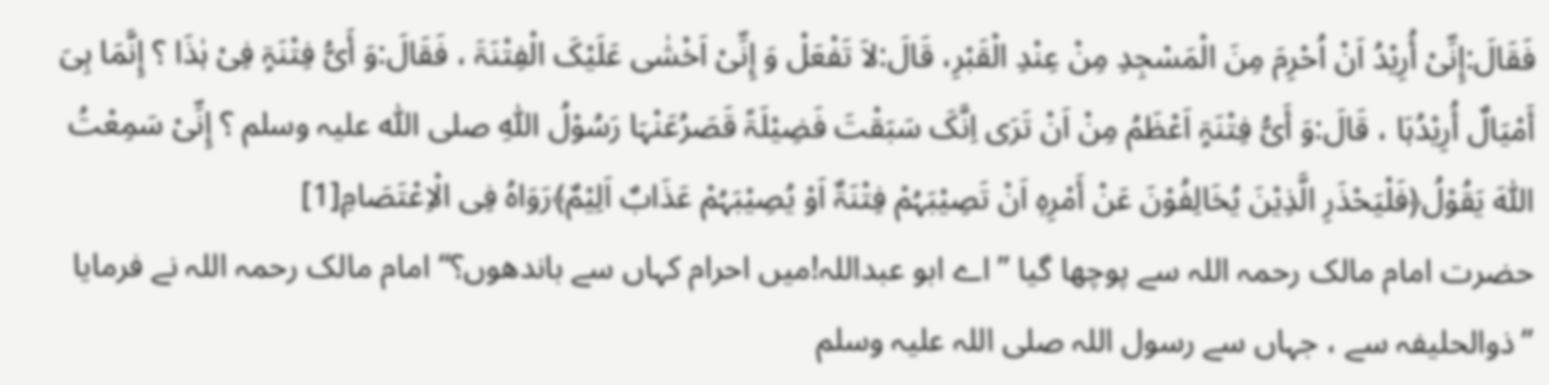فَقَالَ:إِنِّیْ أُرِیْدُ اَنْ اُحْرِمَ مِنَ الْمَسْجِدِ مِنْ عِنْدِ الْقَبْرِ، قَالَ:لاَ تَفْعَلْ وَ إِنِّیْ اَخْشٰی عَلَیْکَ الْفِتْنَۃَ ، فَقَالَ:وَ أَیُّ فِتْنَۃٍ فِیْ ہٰذَا ؟ إِنَّمَا ہِیَ أَمْیَالٌ أُرِیْدُہَا ، قَالَ:وَ أَیُّ فِتْنَۃٍ اَعْظَمُ مِنْ اَنْ تَرَی اِنَّکَ سَبَقْتَ فَضِیْلَۃً قَصَرُعَنْہَا رَسُوْلُ اللّٰہِ صلی اللّٰہ علیہ وسلم ؟ إِنِّیْ سَمِعْتُ اللّٰہَ یَقُوْلُ﴿فَلْیَحْذَرِ الَّذِیْنَ یُخَالِفُوْنَ عَنْ أَمْرِہٖ اَنْ تَصِیْبَہُمْ فِتْنَۃٌ اَوْ یُصِیْبَہُمْ عَذَابٌ اَلِیْمٌ﴾رَوَاہُ فِی الْاِعْتَصَامِ[1]
حضرت امام مالک رحمہ اللہ سے پوچھا گیا ’’اے ابو عبداللہ!میں احرام کہاں سے باندھوں؟‘‘ امام مالک رحمہ اللہ نے فرمایا ’’ذوالحلیفہ سے ، جہاں سے رسول اللہ صلی اللہ علیہ وسلم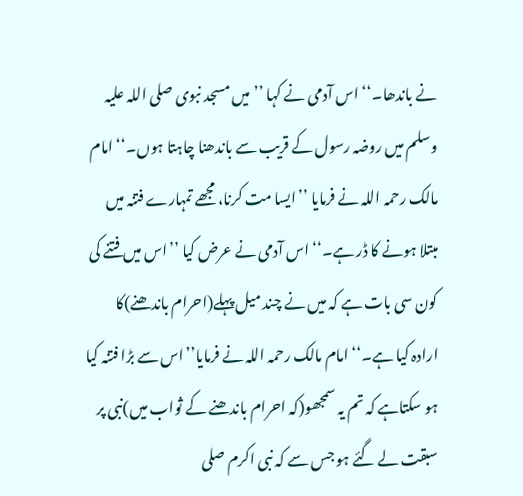نے باندھا۔‘‘ اس آدمی نے کہا ’’میں مسجد نبوی صلی اللہ علیہ وسلم میں روضہ رسول کے قریب سے باندھنا چاہتا ہوں۔‘‘ امام مالک رحمہ اللہ نے فرمایا ’’ایسا مت کرنا، مجھے تمہارے فتنہ میں مبتلا ہونے کا ڈر ہے۔‘‘ اس آدمی نے عرض کیا ’’اس میں فتنے کی کون سی بات ہے کہ میں نے چند میل پہلے(احرام باندھنے)کا ارادہ کیا ہے۔‘‘ امام مالک رحمہ اللہ نے فرمایا’’اس سے بڑا فتنہ کیا ہو سکتاہے کہ تم یہ سمجھو(کہ احرام باندھنے کے ثواب میں)نبی پر سبقت لے گئے ہو جس سے کہ نبی اکرم صلی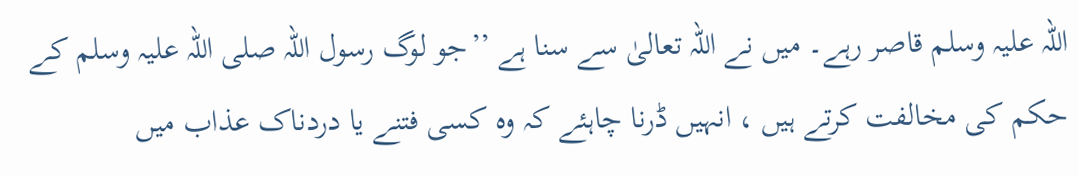اللہ علیہ وسلم قاصر رہے۔ میں نے اللہ تعالیٰ سے سنا ہے ’’جو لوگ رسول اللہ صلی اللہ علیہ وسلم کے حکم کی مخالفت کرتے ہیں ، انہیں ڈرنا چاہئے کہ وہ کسی فتنے یا دردناک عذاب میں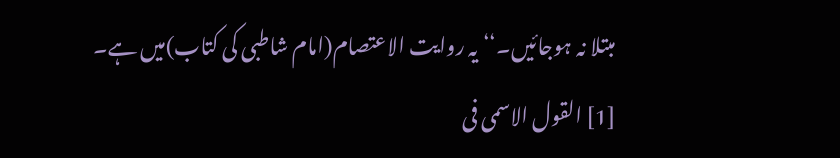مبتلا نہ ہوجائیں۔‘‘ یہ روایت الاعتصام(امام شاطبی کی کتاب)میں ہے۔
[1] القول الاسمی فی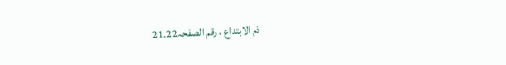ذم الابتداع ، رقم الصفحہ22۔21